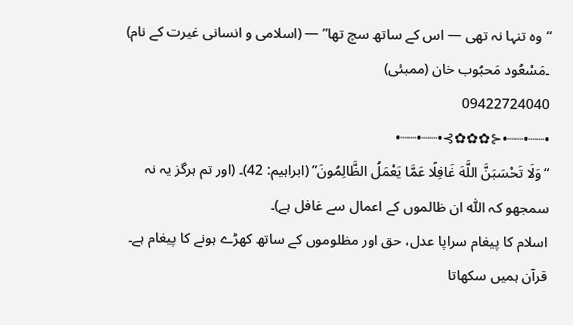“وہ تنہا نہ تھی — اس کے ساتھ سچ تھا” — (اسلامی و انسانی غیرت کے نام)
۔مَسْعُود مَحبُوب خان (ممبئی)
09422724040
•┈┈•┈┈•⊰✿✿✿⊱•┈┈•┈┈•
“وَلَا تَحْسَبَنَّ اللَّهَ غَافِلًا عَمَّا يَعْمَلُ الظَّالِمُونَ” (ابراہیم: 42)۔ (اور تم ہرگز یہ نہ سمجھو کہ اللّٰہ ان ظالموں کے اعمال سے غافل ہے)۔
اسلام کا پیغام سراپا عدل، حق اور مظلوموں کے ساتھ کھڑے ہونے کا پیغام ہے۔ قرآن ہمیں سکھاتا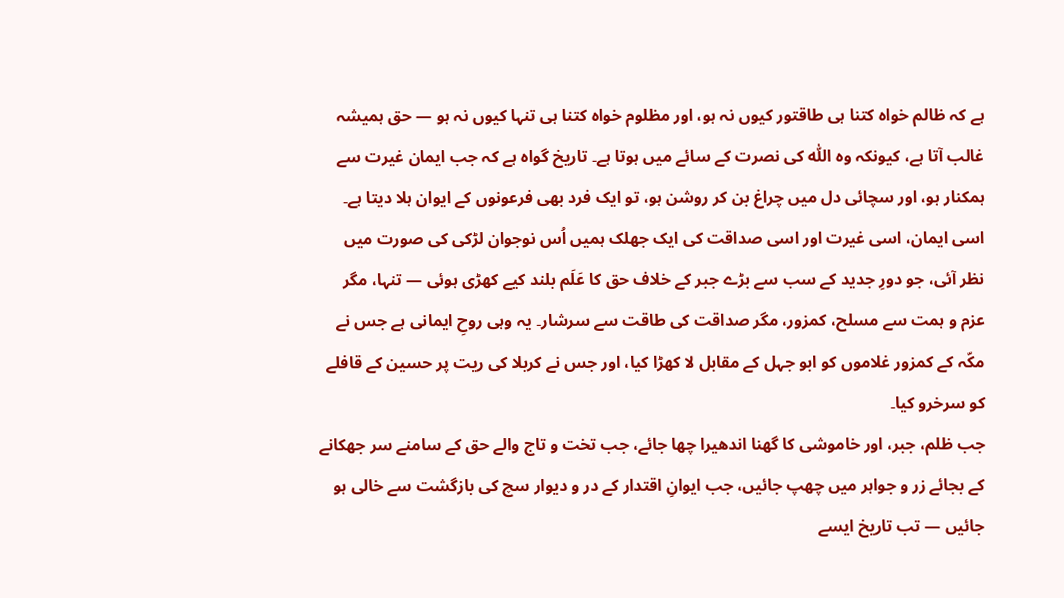ہے کہ ظالم خواہ کتنا ہی طاقتور کیوں نہ ہو، اور مظلوم خواہ کتنا ہی تنہا کیوں نہ ہو — حق ہمیشہ غالب آتا ہے، کیونکہ وہ اللّٰہ کی نصرت کے سائے میں ہوتا ہے۔ تاریخ گواہ ہے کہ جب ایمان غیرت سے ہمکنار ہو، اور سچائی دل میں چراغ بن کر روشن ہو، تو ایک فرد بھی فرعونوں کے ایوان ہلا دیتا ہے۔
اسی ایمان، اسی غیرت اور اسی صداقت کی ایک جھلک ہمیں اُس نوجوان لڑکی کی صورت میں نظر آئی، جو دورِ جدید کے سب سے بڑے جبر کے خلاف حق کا عَلَم بلند کیے کھڑی ہوئی — تنہا، مگر عزم و ہمت سے مسلح، کمزور، مگر صداقت کی طاقت سے سرشار۔ یہ وہی روحِ ایمانی ہے جس نے مکّہ کے کمزور غلاموں کو ابو جہل کے مقابل لا کھڑا کیا، اور جس نے کربلا کی ریت پر حسین کے قافلے کو سرخرو کیا۔
جب ظلم، جبر، اور خاموشی کا گھنا اندھیرا چھا جائے، جب تخت و تاج والے حق کے سامنے سر جھکانے کے بجائے زر و جواہر میں چھپ جائیں، جب ایوانِ اقتدار کے در و دیوار سچ کی بازگشت سے خالی ہو جائیں — تب تاریخ ایسے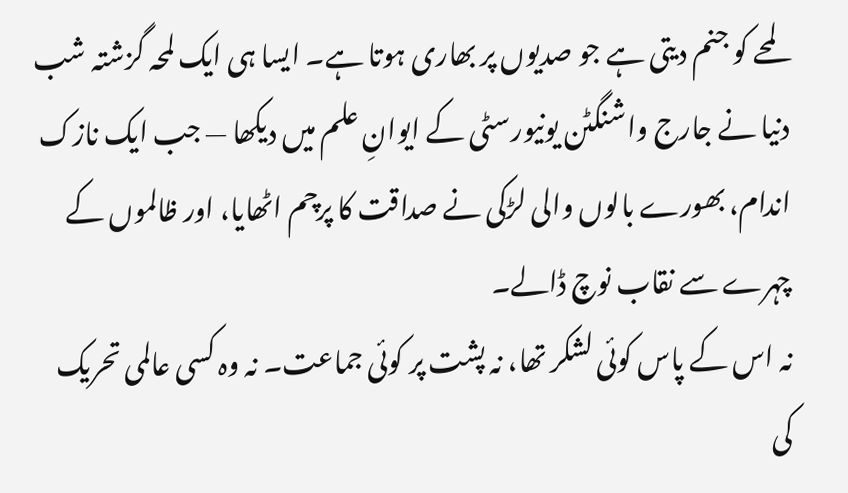لمحے کو جنم دیتی ہے جو صدیوں پر بھاری ہوتا ہے۔ ایسا ہی ایک لمحہ گزشتہ شب دنیا نے جارج واشنگٹن یونیورسٹی کے ایوانِ علم میں دیکھا — جب ایک نازک اندام، بھورے بالوں والی لڑکی نے صداقت کا پرچم اٹھایا، اور ظالموں کے چہرے سے نقاب نوچ ڈالے۔
نہ اس کے پاس کوئی لشکر تھا، نہ پشت پر کوئی جماعت۔ نہ وہ کسی عالمی تحریک کی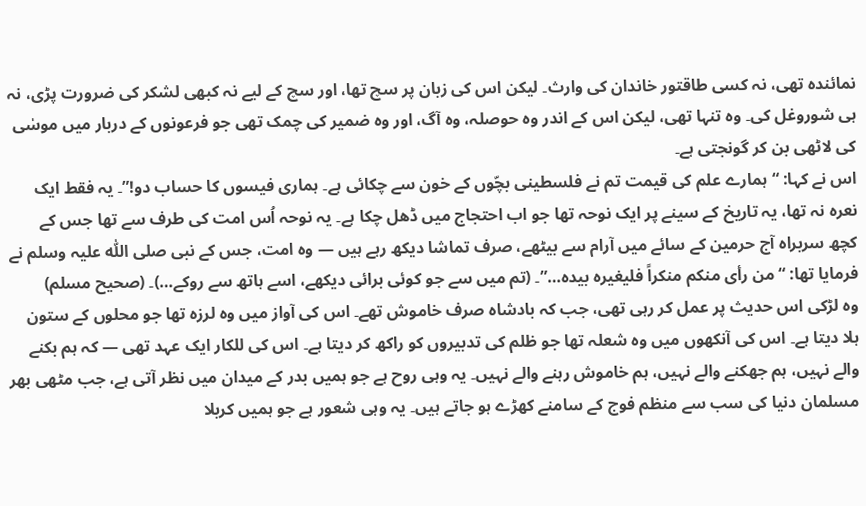نمائندہ تھی، نہ کسی طاقتور خاندان کی وارث۔ لیکن اس کی زبان پر سچ تھا، اور سچ کے لیے نہ کبھی لشکر کی ضرورت پڑی، نہ ہی شوروغل کی۔ وہ تنہا تھی، لیکن اس کے اندر وہ حوصلہ، وہ آگ، اور وہ ضمیر کی چمک تھی جو فرعونوں کے دربار میں موسٰی کی لاٹھی بن کر گونجتی ہے۔
اس نے کہا: “ہمارے علم کی قیمت تم نے فلسطینی بچّوں کے خون سے چکائی ہے۔ ہماری فیسوں کا حساب دو!”۔ یہ فقط ایک نعرہ نہ تھا، یہ تاریخ کے سینے پر ایک نوحہ تھا جو اب احتجاج میں ڈھل چکا ہے۔ یہ نوحہ اُس امت کی طرف سے تھا جس کے کچھ سربراہ آج حرمین کے سائے میں آرام سے بیٹھے، صرف تماشا دیکھ رہے ہیں — وہ امت، جس کے نبی صلی اللّٰہ علیہ وسلم نے فرمایا تھا: “من رأى منكم منكراً فليغيره بيده…”۔ (تم میں سے جو کوئی برائی دیکھے، اسے ہاتھ سے روکے…)۔ (صحیح مسلم)
وہ لڑکی اس حدیث پر عمل کر رہی تھی، جب کہ بادشاہ صرف خاموش تھے۔ اس کی آواز میں وہ لرزہ تھا جو محلوں کے ستون ہلا دیتا ہے۔ اس کی آنکھوں میں وہ شعلہ تھا جو ظلم کی تدبیروں کو راکھ کر دیتا ہے۔ اس کی للکار ایک عہد تھی — کہ ہم بکنے والے نہیں، ہم جھکنے والے نہیں، ہم خاموش رہنے والے نہیں۔ یہ وہی روح ہے جو ہمیں بدر کے میدان میں نظر آتی ہے، جب مٹھی بھر مسلمان دنیا کی سب سے منظم فوج کے سامنے کھڑے ہو جاتے ہیں۔ یہ وہی شعور ہے جو ہمیں کربلا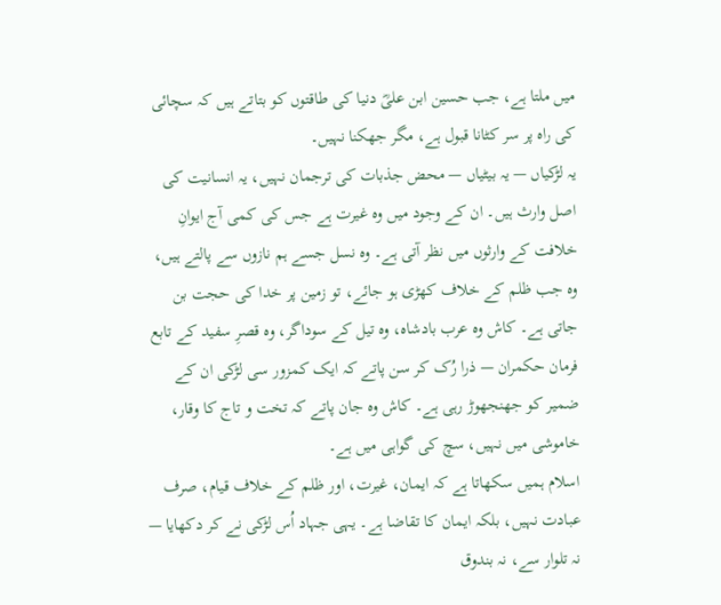میں ملتا ہے، جب حسین ابن علیؓ دنیا کی طاقتوں کو بتاتے ہیں کہ سچائی کی راہ پر سر کٹانا قبول ہے، مگر جھکنا نہیں۔
یہ لڑکیاں — یہ بیٹیاں — محض جذبات کی ترجمان نہیں، یہ انسانیت کی اصل وارث ہیں۔ ان کے وجود میں وہ غیرت ہے جس کی کمی آج ایوانِ خلافت کے وارثوں میں نظر آتی ہے۔ وہ نسل جسے ہم نازوں سے پالتے ہیں، وہ جب ظلم کے خلاف کھڑی ہو جائے، تو زمین پر خدا کی حجت بن جاتی ہے۔ کاش وہ عرب بادشاہ، وہ تیل کے سوداگر، وہ قصرِ سفید کے تابع فرمان حکمران — ذرا رُک کر سن پاتے کہ ایک کمزور سی لڑکی ان کے ضمیر کو جھنجھوڑ رہی ہے۔ کاش وہ جان پاتے کہ تخت و تاج کا وقار، خاموشی میں نہیں، سچ کی گواہی میں ہے۔
اسلام ہمیں سکھاتا ہے کہ ایمان، غیرت، اور ظلم کے خلاف قیام، صرف عبادت نہیں، بلکہ ایمان کا تقاضا ہے۔ یہی جہاد اُس لڑکی نے کر دکھایا — نہ تلوار سے، نہ بندوق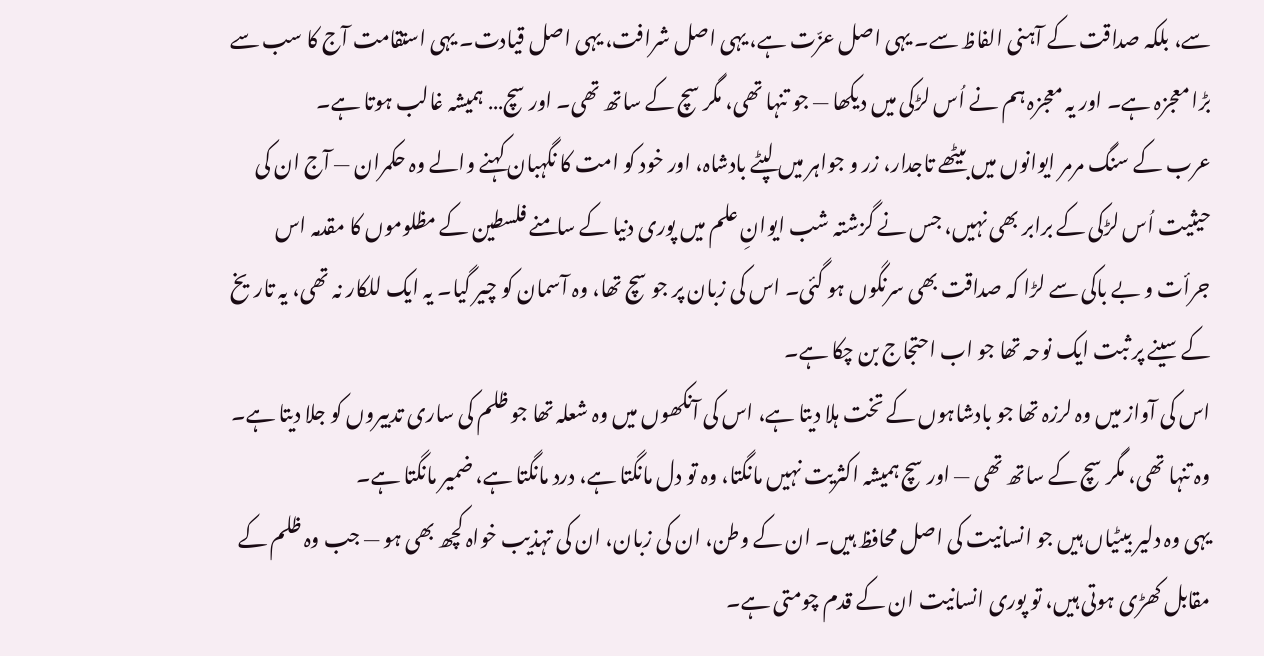سے، بلکہ صداقت کے آہنی الفاظ سے۔ یہی اصل عزّت ہے، یہی اصل شرافت، یہی اصل قیادت۔ یہی استقامت آج کا سب سے بڑا معجزہ ہے۔ اور یہ معجزہ ہم نے اُس لڑکی میں دیکھا — جو تنہا تھی، مگر سچ کے ساتھ تھی۔ اور سچ… ہمیشہ غالب ہوتا ہے۔
عرب کے سنگ مرمر ایوانوں میں بیٹھے تاجدار، زر و جواہر میں لپٹے بادشاہ، اور خود کو امت کا نگہبان کہنے والے وہ حکمران — آج ان کی حیثیت اُس لڑکی کے برابر بھی نہیں، جس نے گزشتہ شب ایوانِ علم میں پوری دنیا کے سامنے فلسطین کے مظلوموں کا مقدمہ اس جرأت و بے باکی سے لڑا کہ صداقت بھی سرنگوں ہو گئی۔ اس کی زبان پر جو سچ تھا، وہ آسمان کو چیر گیا۔ یہ ایک للکار نہ تھی، یہ تاریخ کے سینے پر ثبت ایک نوحہ تھا جو اب احتجاج بن چکا ہے۔
اس کی آواز میں وہ لرزہ تھا جو بادشاہوں کے تخت ہلا دیتا ہے، اس کی آنکھوں میں وہ شعلہ تھا جو ظلم کی ساری تدبیروں کو جلا دیتا ہے۔ وہ تنہا تھی، مگر سچ کے ساتھ تھی — اور سچ ہمیشہ اکثریت نہیں مانگتا، وہ تو دل مانگتا ہے، درد مانگتا ہے، ضمیر مانگتا ہے۔
یہی وہ دلیر بیٹیاں ہیں جو انسانیت کی اصل محافظ ہیں۔ ان کے وطن، ان کی زبان، ان کی تہذیب خواہ کچھ بھی ہو — جب وہ ظلم کے مقابل کھڑی ہوتی ہیں، تو پوری انسانیت ان کے قدم چومتی ہے۔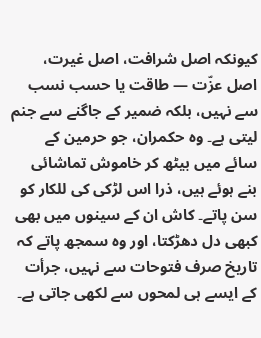کیونکہ اصل شرافت، اصل غیرت، اصل عزّت — طاقت یا حسب نسب سے نہیں، بلکہ ضمیر کے جاگنے سے جنم لیتی ہے۔ وہ حکمران، جو حرمین کے سائے میں بیٹھ کر خاموش تماشائی بنے ہوئے ہیں، ذرا اس لڑکی کی للکار کو سن پاتے۔ کاش ان کے سینوں میں بھی کبھی دل دھڑکتا، اور وہ سمجھ پاتے کہ تاریخ صرف فتوحات سے نہیں، جرأت کے ایسے ہی لمحوں سے لکھی جاتی ہے۔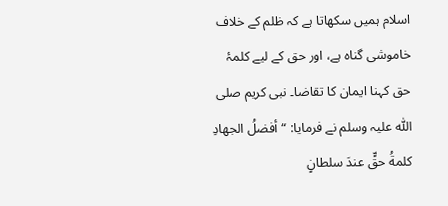اسلام ہمیں سکھاتا ہے کہ ظلم کے خلاف خاموشی گناہ ہے، اور حق کے لیے کلمۂ حق کہنا ایمان کا تقاضا۔ نبی کریم صلی اللّٰہ علیہ وسلم نے فرمایا: “أفضلُ الجهادِ كلمةُ حقٍّ عندَ سلطانٍ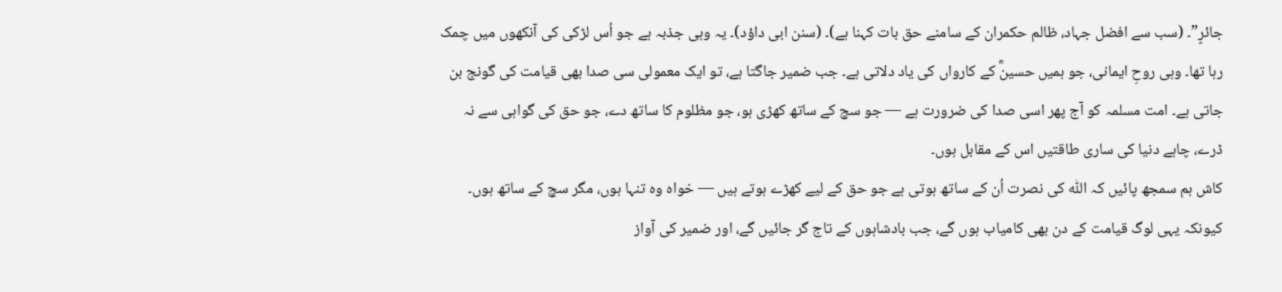جائرٍ”۔ (سب سے افضل جہاد، ظالم حکمران کے سامنے حق بات کہنا ہے)۔ (سنن ابی داؤد)۔ یہ وہی جذبہ ہے جو اُس لڑکی کی آنکھوں میں چمک رہا تھا۔ وہی روحِ ایمانی، جو ہمیں حسینؓ کے کارواں کی یاد دلاتی ہے۔ جب ضمیر جاگتا ہے، تو ایک معمولی سی صدا بھی قیامت کی گونج بن جاتی ہے۔ امت مسلمہ کو آج پھر اسی صدا کی ضرورت ہے — جو سچ کے ساتھ کھڑی ہو، جو مظلوم کا ساتھ دے، جو حق کی گواہی سے نہ ڈرے، چاہے دنیا کی ساری طاقتیں اس کے مقابل ہوں۔
کاش ہم سمجھ پائیں کہ اللّٰہ کی نصرت اُن کے ساتھ ہوتی ہے جو حق کے لیے کھڑے ہوتے ہیں — خواہ وہ تنہا ہوں، مگر سچ کے ساتھ ہوں۔ کیونکہ یہی لوگ قیامت کے دن بھی کامیاب ہوں گے، جب بادشاہوں کے تاج گر جائیں گے، اور ضمیر کی آواز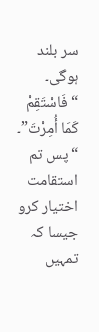سر بلند ہوگی۔
“فَاسْتَقِمْ كَمَا أُمِرْتَ”۔ “پس تم استقامت اختیار کرو جیسا کہ تمہیں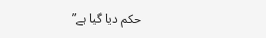حکم دیا گیا ہے”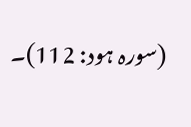(سورہ ہود: 112)۔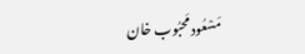مَسْعُود مَحبُوب خان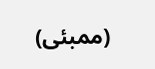(ممبئی)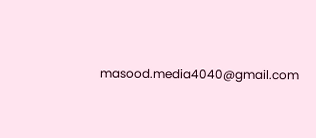masood.media4040@gmail.com